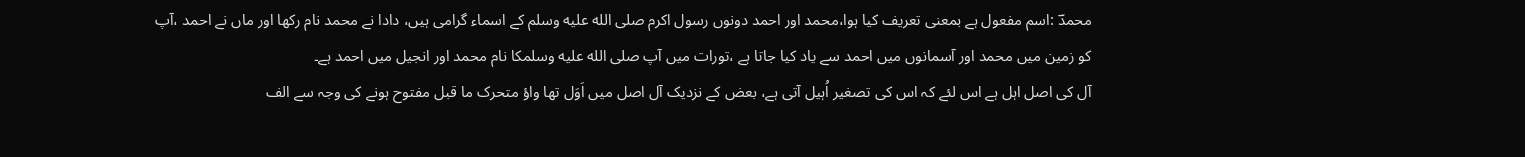محمدؔ :اسم مفعول ہے بمعنی تعریف کیا ہوا،محمد اور احمد دونوں رسول اکرم صلى الله عليه وسلم کے اسماء گرامی ہیں، دادا نے محمد نام رکھا اور ماں نے احمد ،آپ کو زمین میں محمد اور آسمانوں میں احمد سے یاد کیا جاتا ہے ،تورات میں آپ صلى الله عليه وسلمکا نام محمد اور انجیل میں احمد ہے۔
آل کی اصل اہل ہے اس لئے کہ اس کی تصغیر اُہیل آتی ہے، بعض کے نزدیک آل اصل میں اَوَل تھا واؤ متحرک ما قبل مفتوح ہونے کی وجہ سے الف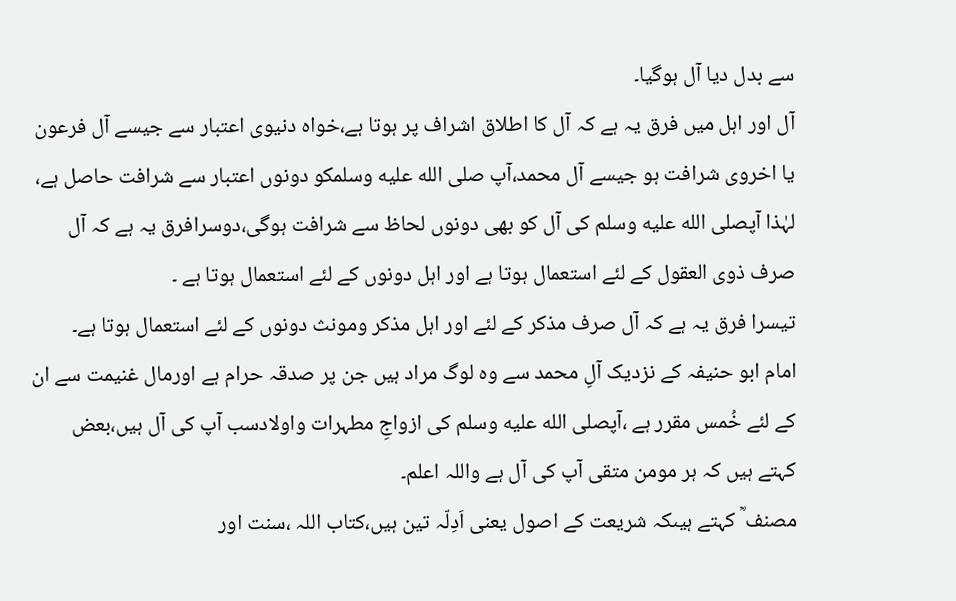سے بدل دیا آل ہوگیا۔
آل اور اہل میں فرق یہ ہے کہ آل کا اطلاق اشراف پر ہوتا ہے،خواہ دنیوی اعتبار سے جیسے آل فرعون یا اخروی شرافت ہو جیسے آل محمد،آپ صلى الله عليه وسلمکو دونوں اعتبار سے شرافت حاصل ہے، لہٰذا آپصلى الله عليه وسلم کی آل کو بھی دونوں لحاظ سے شرافت ہوگی،دوسرافرق یہ ہے کہ آل صرف ذوی العقول کے لئے استعمال ہوتا ہے اور اہل دونوں کے لئے استعمال ہوتا ہے ۔
تیسرا فرق یہ ہے کہ آل صرف مذکر کے لئے اور اہل مذکر ومونث دونوں کے لئے استعمال ہوتا ہے۔
امام ابو حنیفہ کے نزدیک آلِ محمد سے وہ لوگ مراد ہیں جن پر صدقہ حرام ہے اورمال غنیمت سے ان کے لئے خُمس مقرر ہے ،آپصلى الله عليه وسلم کی ازواجِ مطہرات واولادسب آپ کی آل ہیں،بعض کہتے ہیں کہ ہر مومن متقی آپ کی آل ہے واللہ اعلم۔
مصنف ؒ کہتے ہیںکہ شریعت کے اصول یعنی اَدِلّہ تین ہیں،کتاب اللہ ،سنت اور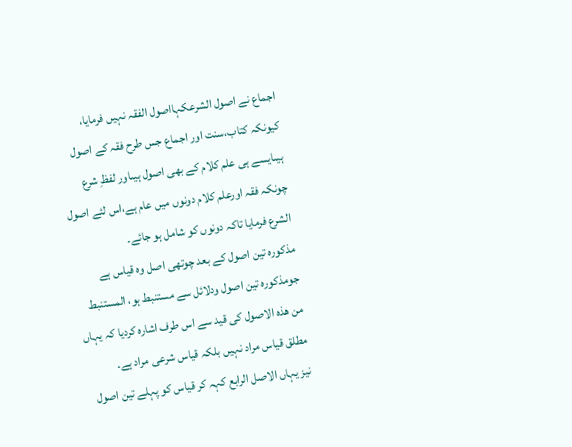اجماع نے اصول الشرعکہااصول الفقہ نہیں فرمایا، کیونکہ کتاب،سنت اور اجماع جس طرح فقہ کے اصول ہیںایسے ہی علم کلام کے بھی اصول ہیںاور لفظِ شرع چونکہ فقہ اورعلم کلام دونوں میں عام ہے،اس لئے اصول الشرع فرمایا تاکہ دونوں کو شامل ہو جائے۔
مذکورہ تین اصول کے بعد چوتھی اصل وہ قیاس ہے جومذکورہ تین اصول ودلائل سے مستنبط ہو، المستنبط من ھذہ الاصول کی قید سے اس طرف اشارہ کردیا کہ یہاں مطلق قیاس مراد نہیں بلکہ قیاس شرعی مراد ہے۔
نیز یہاں الاصل الرابع کہہ کر قیاس کو پہلے تین اصول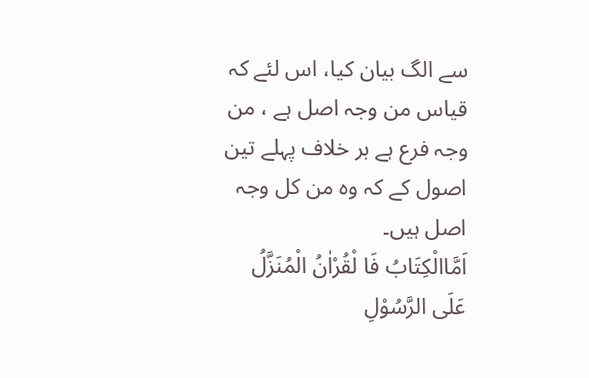سے الگ بیان کیا، اس لئے کہ قیاس من وجہ اصل ہے ، من وجہ فرع ہے بر خلاف پہلے تین اصول کے کہ وہ من کل وجہ اصل ہیں۔
اَمَّاالْکِتَابُ فَا لْقُرْاٰنُ الْمُنَزَّلُ عَلَی الرَّسُوْلِ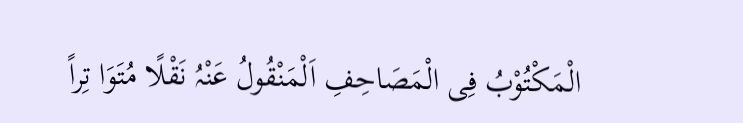الْمَکْتُوْبُ فِی الْمَصَاحِفِ اَلْمَنْقُولُ عَنْہُ نَقْلًا مُتَوَا تِراً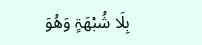بِلَا شُبْھَۃٍ وَھُوَ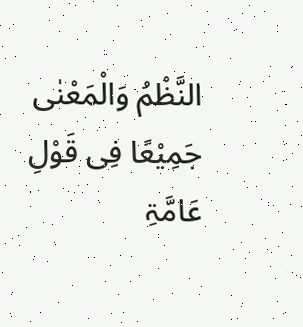النَّظْمُ وَالْمَعْنٰی جَمِیْعًا فِی قَوْلِ عَامَّۃِ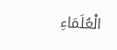الْعُلَمَاءِ